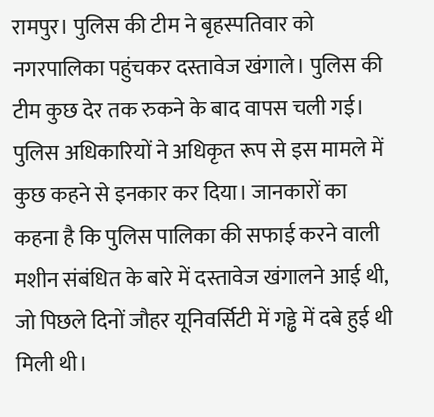रामपुर। पुलिस की टीम ने बृहस्पतिवार को नगरपालिका पहुंचकर दस्तावेज खंगाले। पुलिस की टीम कुछ देर तक रुकने के बाद वापस चली गई। पुलिस अधिकारियों ने अधिकृत रूप से इस मामले में कुछ कहने से इनकार कर दिया। जानकारों का कहना है कि पुलिस पालिका की सफाई करने वाली मशीन संबंधित के बारे में दस्तावेज खंगालने आई थी, जो पिछले दिनों जौहर यूनिवर्सिटी में गड्ढे में दबे हुई थी मिली थी।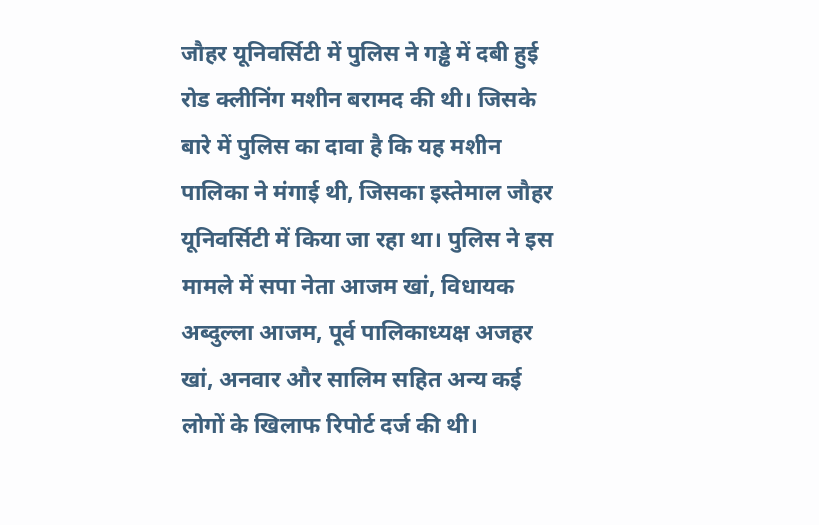जौहर यूनिवर्सिटी में पुलिस ने गड्ढे में दबी हुई रोड क्लीनिंग मशीन बरामद की थी। जिसके बारे में पुलिस का दावा है कि यह मशीन पालिका ने मंगाई थी, जिसका इस्तेमाल जौहर यूनिवर्सिटी में किया जा रहा था। पुलिस ने इस मामले में सपा नेता आजम खां, विधायक अब्दुल्ला आजम, पूर्व पालिकाध्यक्ष अजहर खां, अनवार और सालिम सहित अन्य कई लोगों के खिलाफ रिपोर्ट दर्ज की थी।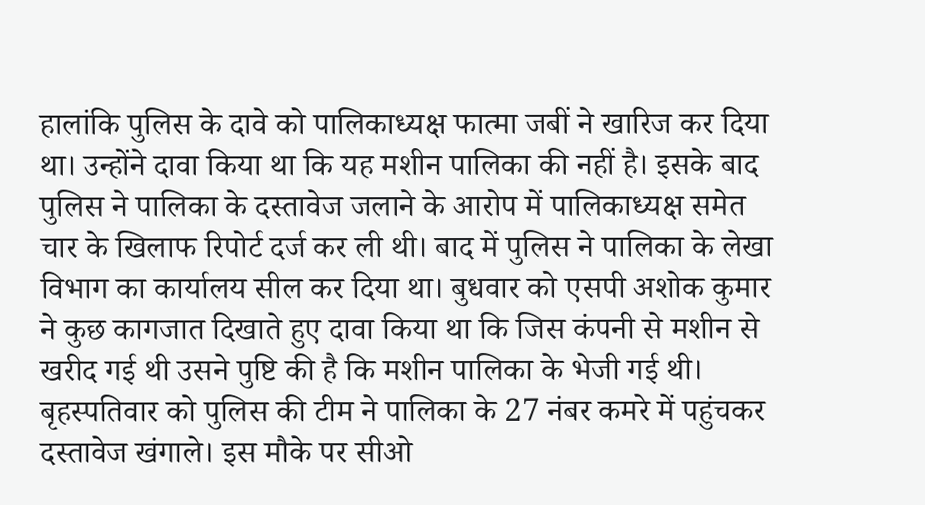हालांकि पुलिस के दावे को पालिकाध्यक्ष फात्मा जबीं ने खारिज कर दिया था। उन्होंने दावा किया था कि यह मशीन पालिका की नहीं है। इसके बाद पुलिस ने पालिका के दस्तावेज जलाने के आरोप में पालिकाध्यक्ष समेत चार के खिलाफ रिपोर्ट दर्ज कर ली थी। बाद में पुलिस ने पालिका के लेखा विभाग का कार्यालय सील कर दिया था। बुधवार को एसपी अशोक कुमार ने कुछ कागजात दिखाते हुए दावा किया था कि जिस कंपनी से मशीन से खरीद गई थी उसने पुष्टि की है कि मशीन पालिका के भेजी गई थी। बृहस्पतिवार को पुलिस की टीम ने पालिका के 27 नंबर कमरे में पहुंचकर दस्तावेज खंगाले। इस मौके पर सीओ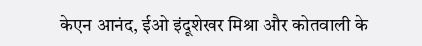केएन आनंद, ईओ इंदूशेखर मिश्रा और कोतवाली के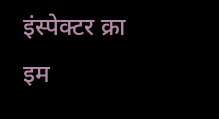इंस्पेक्टर क्रा इम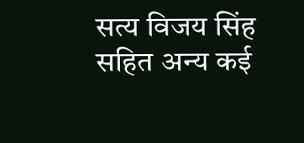सत्य विजय सिंह सहित अन्य कई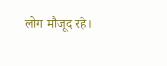लोग मौजूद रहे।